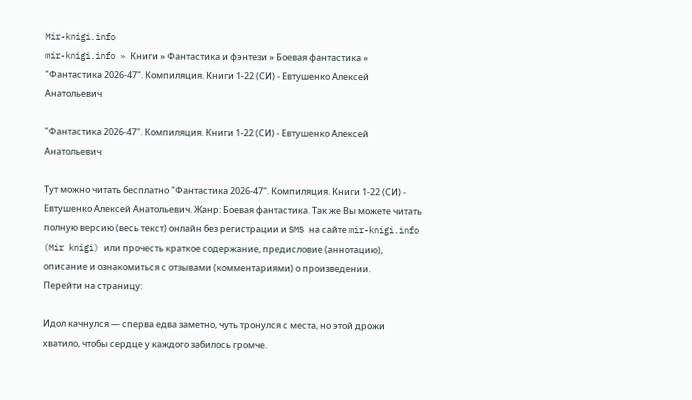Mir-knigi.info
mir-knigi.info » Книги » Фантастика и фэнтези » Боевая фантастика » "Фантастика 2026-47". Компиляция. Книги 1-22 (СИ) - Евтушенко Алексей Анатольевич

"Фантастика 2026-47". Компиляция. Книги 1-22 (СИ) - Евтушенко Алексей Анатольевич

Тут можно читать бесплатно "Фантастика 2026-47". Компиляция. Книги 1-22 (СИ) - Евтушенко Алексей Анатольевич. Жанр: Боевая фантастика. Так же Вы можете читать полную версию (весь текст) онлайн без регистрации и SMS на сайте mir-knigi.info (Mir knigi) или прочесть краткое содержание, предисловие (аннотацию), описание и ознакомиться с отзывами (комментариями) о произведении.
Перейти на страницу:

Идол качнулся — сперва едва заметно, чуть тронулся с места, но этой дрожи хватило, чтобы сердце у каждого забилось громче.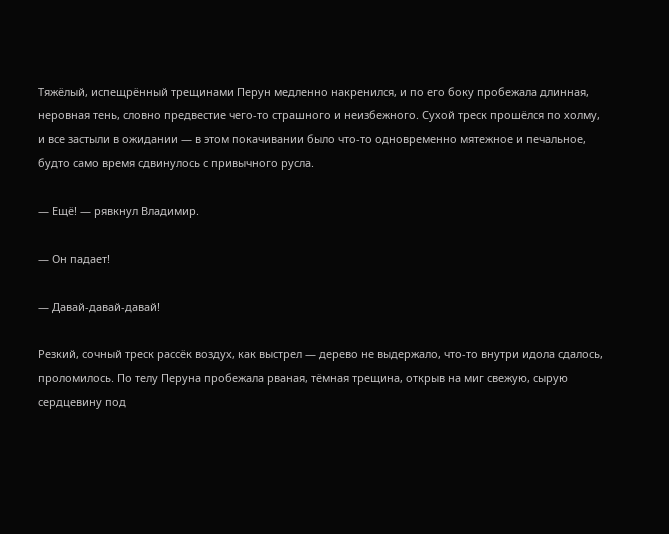Тяжёлый, испещрённый трещинами Перун медленно накренился, и по его боку пробежала длинная, неровная тень, словно предвестие чего-то страшного и неизбежного. Сухой треск прошёлся по холму, и все застыли в ожидании — в этом покачивании было что-то одновременно мятежное и печальное, будто само время сдвинулось с привычного русла.

— Ещё! — рявкнул Владимир.

— Он падает!

— Давай-давай-давай!

Резкий, сочный треск рассёк воздух, как выстрел — дерево не выдержало, что-то внутри идола сдалось, проломилось. По телу Перуна пробежала рваная, тёмная трещина, открыв на миг свежую, сырую сердцевину под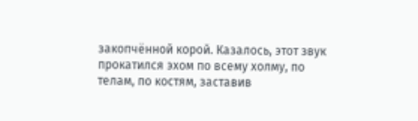закопчённой корой. Казалось, этот звук прокатился эхом по всему холму, по телам, по костям, заставив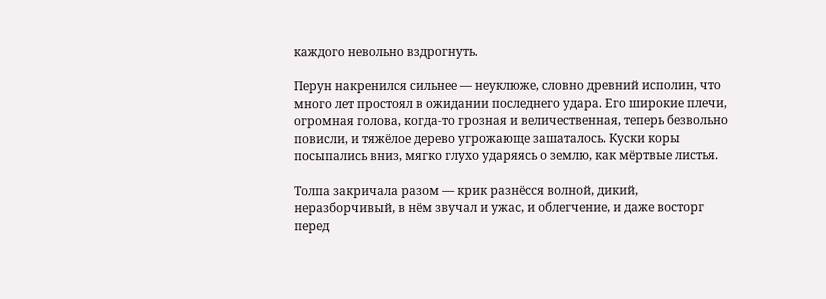каждого невольно вздрогнуть.

Перун накренился сильнее — неуклюже, словно древний исполин, что много лет простоял в ожидании последнего удара. Его широкие плечи, огромная голова, когда-то грозная и величественная, теперь безвольно повисли, и тяжёлое дерево угрожающе зашаталось. Куски коры посыпались вниз, мягко глухо ударяясь о землю, как мёртвые листья.

Толпа закричала разом — крик разнёсся волной, дикий, неразборчивый, в нём звучал и ужас, и облегчение, и даже восторг перед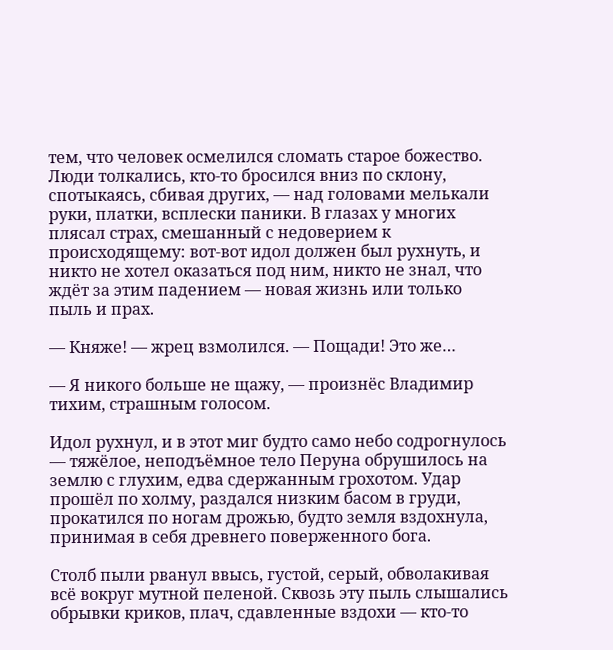тем, что человек осмелился сломать старое божество. Люди толкались, кто-то бросился вниз по склону, спотыкаясь, сбивая других, — над головами мелькали руки, платки, всплески паники. В глазах у многих плясал страх, смешанный с недоверием к происходящему: вот-вот идол должен был рухнуть, и никто не хотел оказаться под ним, никто не знал, что ждёт за этим падением — новая жизнь или только пыль и прах.

— Княже! — жрец взмолился. — Пощади! Это же…

— Я никого больше не щажу, — произнёс Владимир тихим, страшным голосом.

Идол рухнул, и в этот миг будто само небо содрогнулось — тяжёлое, неподъёмное тело Перуна обрушилось на землю с глухим, едва сдержанным грохотом. Удар прошёл по холму, раздался низким басом в груди, прокатился по ногам дрожью, будто земля вздохнула, принимая в себя древнего поверженного бога.

Столб пыли рванул ввысь, густой, серый, обволакивая всё вокруг мутной пеленой. Сквозь эту пыль слышались обрывки криков, плач, сдавленные вздохи — кто-то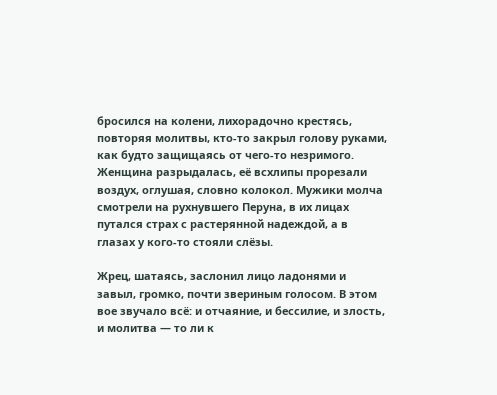бросился на колени, лихорадочно крестясь, повторяя молитвы, кто-то закрыл голову руками, как будто защищаясь от чего-то незримого. Женщина разрыдалась, её всхлипы прорезали воздух, оглушая, словно колокол. Мужики молча смотрели на рухнувшего Перуна, в их лицах путался страх с растерянной надеждой, а в глазах у кого-то стояли слёзы.

Жрец, шатаясь, заслонил лицо ладонями и завыл, громко, почти звериным голосом. В этом вое звучало всё: и отчаяние, и бессилие, и злость, и молитва — то ли к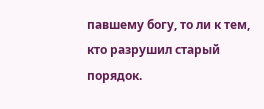павшему богу, то ли к тем, кто разрушил старый порядок.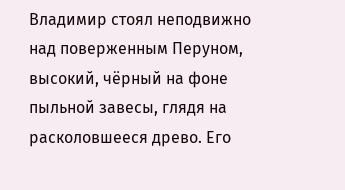Владимир стоял неподвижно над поверженным Перуном, высокий, чёрный на фоне пыльной завесы, глядя на расколовшееся древо. Его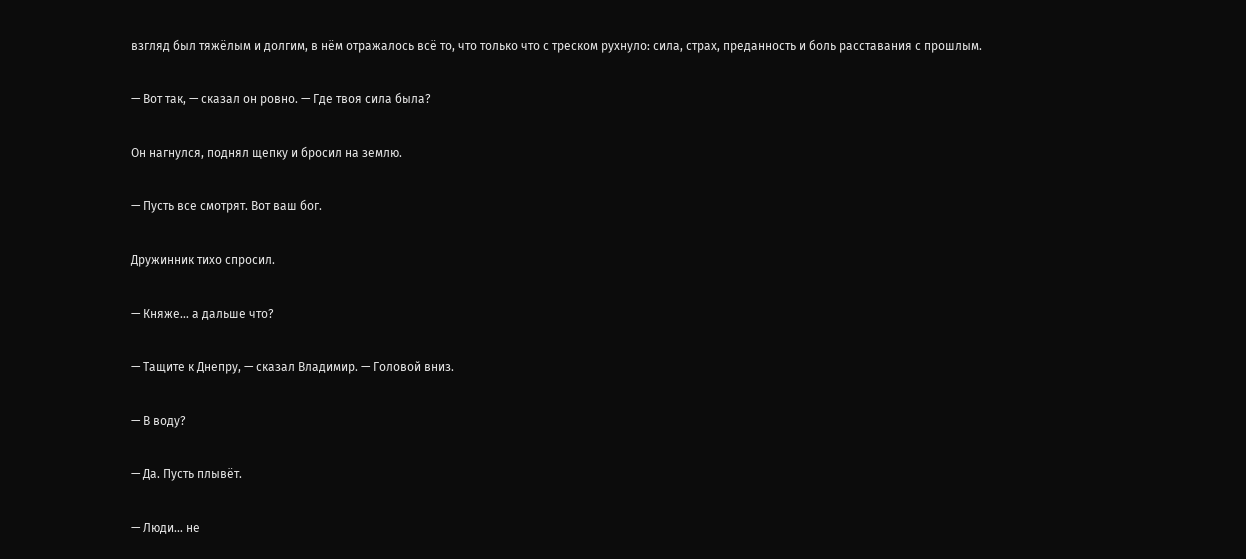взгляд был тяжёлым и долгим, в нём отражалось всё то, что только что с треском рухнуло: сила, страх, преданность и боль расставания с прошлым.

— Вот так, — сказал он ровно. — Где твоя сила была?

Он нагнулся, поднял щепку и бросил на землю.

— Пусть все смотрят. Вот ваш бог.

Дружинник тихо спросил.

— Княже… а дальше что?

— Тащите к Днепру, — сказал Владимир. — Головой вниз.

— В воду?

— Да. Пусть плывёт.

— Люди… не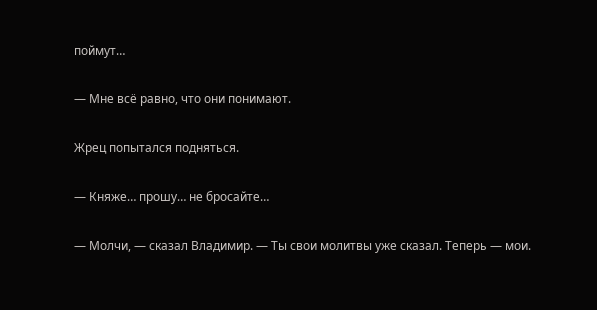поймут…

— Мне всё равно, что они понимают.

Жрец попытался подняться.

— Княже… прошу… не бросайте…

— Молчи, — сказал Владимир. — Ты свои молитвы уже сказал. Теперь — мои.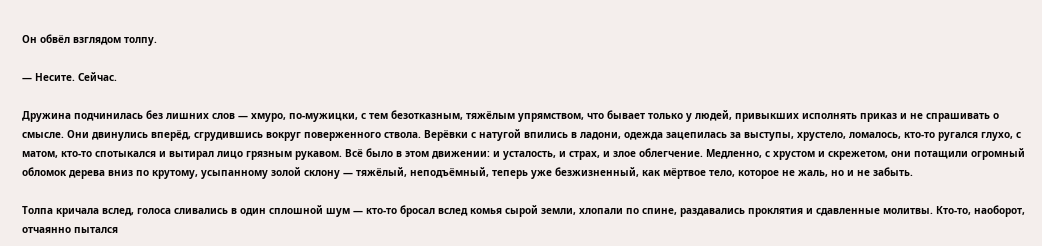Он обвёл взглядом толпу.

— Несите. Сейчас.

Дружина подчинилась без лишних слов — хмуро, по-мужицки, с тем безотказным, тяжёлым упрямством, что бывает только у людей, привыкших исполнять приказ и не спрашивать о смысле. Они двинулись вперёд, сгрудившись вокруг поверженного ствола. Верёвки с натугой впились в ладони, одежда зацепилась за выступы, хрустело, ломалось, кто-то ругался глухо, с матом, кто-то спотыкался и вытирал лицо грязным рукавом. Всё было в этом движении: и усталость, и страх, и злое облегчение. Медленно, с хрустом и скрежетом, они потащили огромный обломок дерева вниз по крутому, усыпанному золой склону — тяжёлый, неподъёмный, теперь уже безжизненный, как мёртвое тело, которое не жаль, но и не забыть.

Толпа кричала вслед, голоса сливались в один сплошной шум — кто-то бросал вслед комья сырой земли, хлопали по спине, раздавались проклятия и сдавленные молитвы. Кто-то, наоборот, отчаянно пытался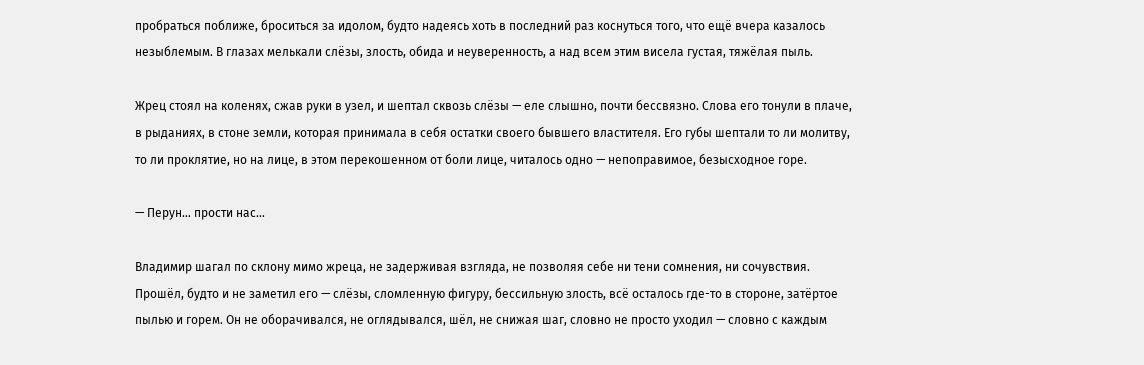пробраться поближе, броситься за идолом, будто надеясь хоть в последний раз коснуться того, что ещё вчера казалось незыблемым. В глазах мелькали слёзы, злость, обида и неуверенность, а над всем этим висела густая, тяжёлая пыль.

Жрец стоял на коленях, сжав руки в узел, и шептал сквозь слёзы — еле слышно, почти бессвязно. Слова его тонули в плаче, в рыданиях, в стоне земли, которая принимала в себя остатки своего бывшего властителя. Его губы шептали то ли молитву, то ли проклятие, но на лице, в этом перекошенном от боли лице, читалось одно — непоправимое, безысходное горе.

— Перун… прости нас…

Владимир шагал по склону мимо жреца, не задерживая взгляда, не позволяя себе ни тени сомнения, ни сочувствия. Прошёл, будто и не заметил его — слёзы, сломленную фигуру, бессильную злость, всё осталось где-то в стороне, затёртое пылью и горем. Он не оборачивался, не оглядывался, шёл, не снижая шаг, словно не просто уходил — словно с каждым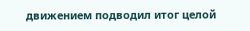движением подводил итог целой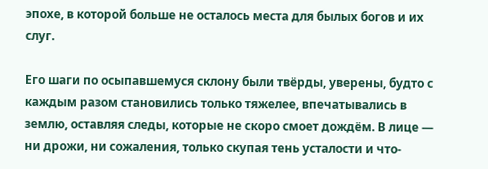эпохе, в которой больше не осталось места для былых богов и их слуг.

Его шаги по осыпавшемуся склону были твёрды, уверены, будто с каждым разом становились только тяжелее, впечатывались в землю, оставляя следы, которые не скоро смоет дождём. В лице — ни дрожи, ни сожаления, только скупая тень усталости и что-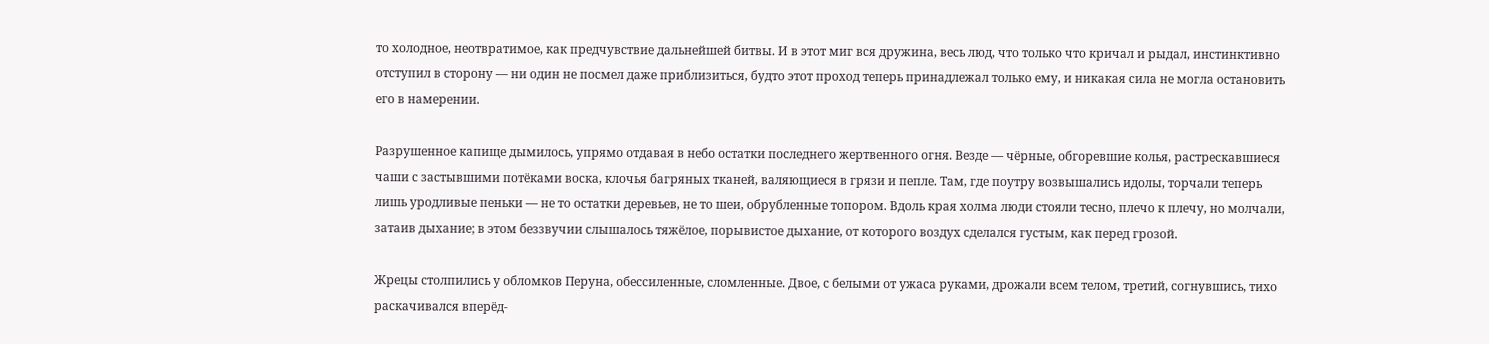то холодное, неотвратимое, как предчувствие дальнейшей битвы. И в этот миг вся дружина, весь люд, что только что кричал и рыдал, инстинктивно отступил в сторону — ни один не посмел даже приблизиться, будто этот проход теперь принадлежал только ему, и никакая сила не могла остановить его в намерении.

Разрушенное капище дымилось, упрямо отдавая в небо остатки последнего жертвенного огня. Везде — чёрные, обгоревшие колья, растрескавшиеся чаши с застывшими потёками воска, клочья багряных тканей, валяющиеся в грязи и пепле. Там, где поутру возвышались идолы, торчали теперь лишь уродливые пеньки — не то остатки деревьев, не то шеи, обрубленные топором. Вдоль края холма люди стояли тесно, плечо к плечу, но молчали, затаив дыхание; в этом беззвучии слышалось тяжёлое, порывистое дыхание, от которого воздух сделался густым, как перед грозой.

Жрецы столпились у обломков Перуна, обессиленные, сломленные. Двое, с белыми от ужаса руками, дрожали всем телом, третий, согнувшись, тихо раскачивался вперёд-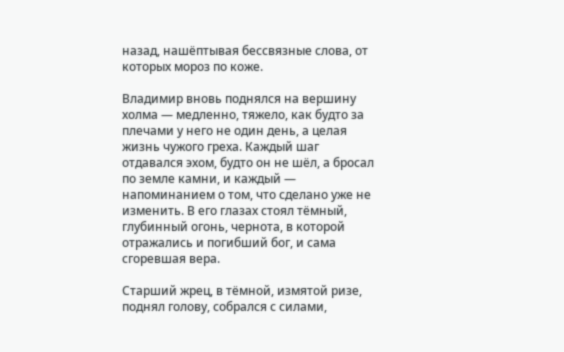назад, нашёптывая бессвязные слова, от которых мороз по коже.

Владимир вновь поднялся на вершину холма — медленно, тяжело, как будто за плечами у него не один день, а целая жизнь чужого греха. Каждый шаг отдавался эхом, будто он не шёл, а бросал по земле камни, и каждый — напоминанием о том, что сделано уже не изменить. В его глазах стоял тёмный, глубинный огонь, чернота, в которой отражались и погибший бог, и сама сгоревшая вера.

Старший жрец, в тёмной, измятой ризе, поднял голову, собрался с силами,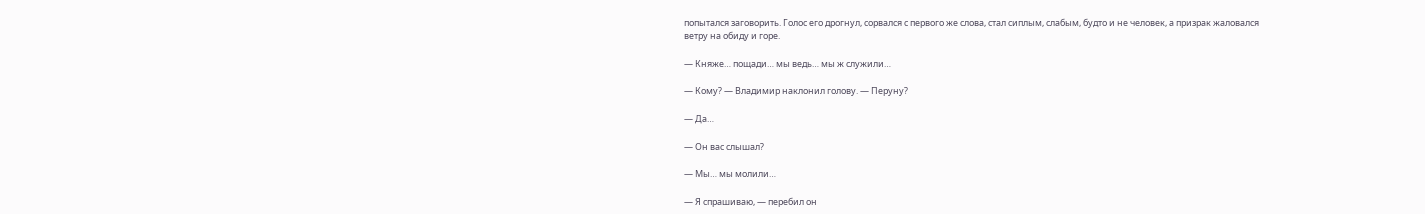попытался заговорить. Голос его дрогнул, сорвался с первого же слова, стал сиплым, слабым, будто и не человек, а призрак жаловался ветру на обиду и горе.

— Княже… пощади… мы ведь… мы ж служили…

— Кому? — Владимир наклонил голову. — Перуну?

— Да…

— Он вас слышал?

— Мы… мы молили…

— Я спрашиваю, — перебил он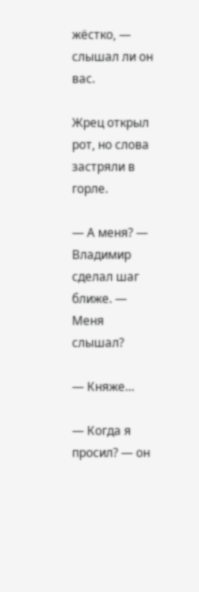жёстко, — слышал ли он вас.

Жрец открыл рот, но слова застряли в горле.

— А меня? — Владимир сделал шаг ближе. — Меня слышал?

— Княже…

— Когда я просил? — он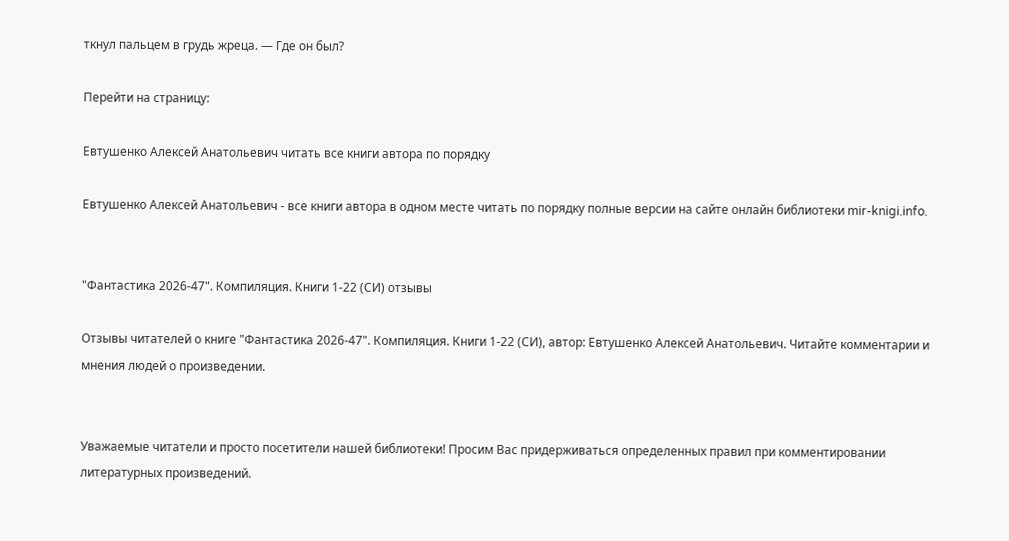ткнул пальцем в грудь жреца. — Где он был?

Перейти на страницу:

Евтушенко Алексей Анатольевич читать все книги автора по порядку

Евтушенко Алексей Анатольевич - все книги автора в одном месте читать по порядку полные версии на сайте онлайн библиотеки mir-knigi.info.


"Фантастика 2026-47". Компиляция. Книги 1-22 (СИ) отзывы

Отзывы читателей о книге "Фантастика 2026-47". Компиляция. Книги 1-22 (СИ), автор: Евтушенко Алексей Анатольевич. Читайте комментарии и мнения людей о произведении.


Уважаемые читатели и просто посетители нашей библиотеки! Просим Вас придерживаться определенных правил при комментировании литературных произведений.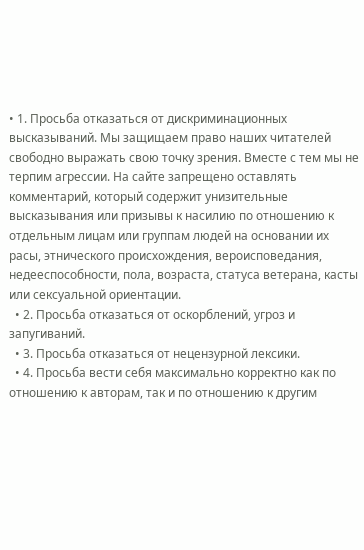• 1. Просьба отказаться от дискриминационных высказываний. Мы защищаем право наших читателей свободно выражать свою точку зрения. Вместе с тем мы не терпим агрессии. На сайте запрещено оставлять комментарий, который содержит унизительные высказывания или призывы к насилию по отношению к отдельным лицам или группам людей на основании их расы, этнического происхождения, вероисповедания, недееспособности, пола, возраста, статуса ветерана, касты или сексуальной ориентации.
  • 2. Просьба отказаться от оскорблений, угроз и запугиваний.
  • 3. Просьба отказаться от нецензурной лексики.
  • 4. Просьба вести себя максимально корректно как по отношению к авторам, так и по отношению к другим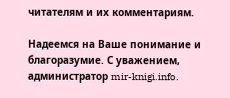читателям и их комментариям.

Надеемся на Ваше понимание и благоразумие. С уважением, администратор mir-knigi.info.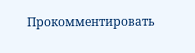Прокомментировать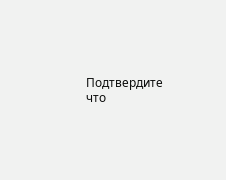Подтвердите что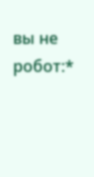вы не робот:*